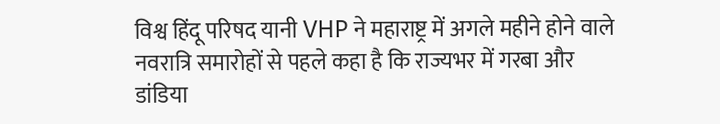विश्व हिंदू परिषद यानी VHP ने महाराष्ट्र में अगले महीने होने वाले नवरात्रि समारोहों से पहले कहा है कि राज्यभर में गरबा और डांडिया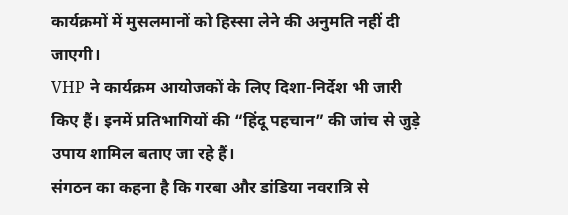कार्यक्रमों में मुसलमानों को हिस्सा लेने की अनुमति नहीं दी जाएगी।
VHP ने कार्यक्रम आयोजकों के लिए दिशा-निर्देश भी जारी किए हैं। इनमें प्रतिभागियों की “हिंदू पहचान” की जांच से जुड़े उपाय शामिल बताए जा रहे हैं।
संगठन का कहना है कि गरबा और डांडिया नवरात्रि से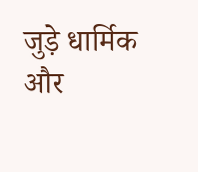जुड़े धार्मिक और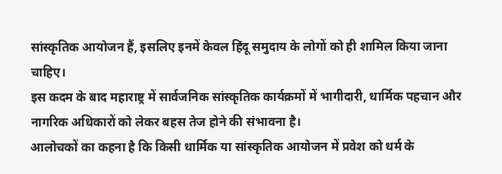सांस्कृतिक आयोजन हैं, इसलिए इनमें केवल हिंदू समुदाय के लोगों को ही शामिल किया जाना चाहिए।
इस कदम के बाद महाराष्ट्र में सार्वजनिक सांस्कृतिक कार्यक्रमों में भागीदारी, धार्मिक पहचान और नागरिक अधिकारों को लेकर बहस तेज होने की संभावना है।
आलोचकों का कहना है कि किसी धार्मिक या सांस्कृतिक आयोजन में प्रवेश को धर्म के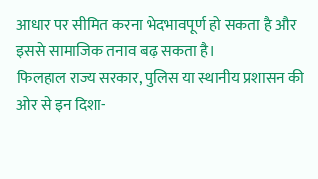आधार पर सीमित करना भेदभावपूर्ण हो सकता है और इससे सामाजिक तनाव बढ़ सकता है।
फिलहाल राज्य सरकार, पुलिस या स्थानीय प्रशासन की ओर से इन दिशा-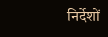निर्देशों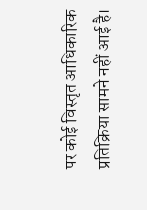पर कोई विस्तृत आधिकारिक प्रतिक्रिया सामने नहीं आई है।